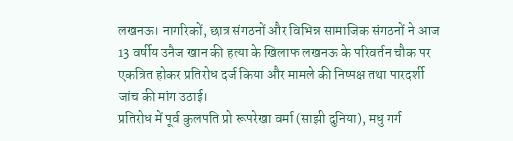लखनऊ। नागरिकों, छात्र संगठनों और विभिन्न सामाजिक संगठनों ने आज 13 वर्षीय उनैज खान की हत्या के खिलाफ लखनऊ के परिवर्तन चौक पर एकत्रित होकर प्रतिरोध दर्ज किया और मामले की निष्पक्ष तथा पारदर्शी जांच की मांग उठाई।
प्रतिरोध में पूर्व कुलपति प्रो रूपरेखा वर्मा (साझी दुनिया), मधु गर्ग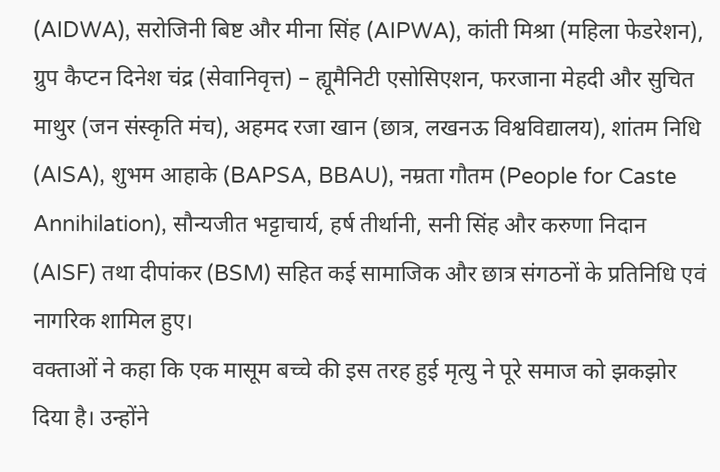(AIDWA), सरोजिनी बिष्ट और मीना सिंह (AIPWA), कांती मिश्रा (महिला फेडरेशन), ग्रुप कैप्टन दिनेश चंद्र (सेवानिवृत्त) – ह्यूमैनिटी एसोसिएशन, फरजाना मेहदी और सुचित माथुर (जन संस्कृति मंच), अहमद रजा खान (छात्र, लखनऊ विश्वविद्यालय), शांतम निधि (AISA), शुभम आहाके (BAPSA, BBAU), नम्रता गौतम (People for Caste Annihilation), सौन्यजीत भट्टाचार्य, हर्ष तीर्थानी, सनी सिंह और करुणा निदान (AISF) तथा दीपांकर (BSM) सहित कई सामाजिक और छात्र संगठनों के प्रतिनिधि एवं नागरिक शामिल हुए।
वक्ताओं ने कहा कि एक मासूम बच्चे की इस तरह हुई मृत्यु ने पूरे समाज को झकझोर दिया है। उन्होंने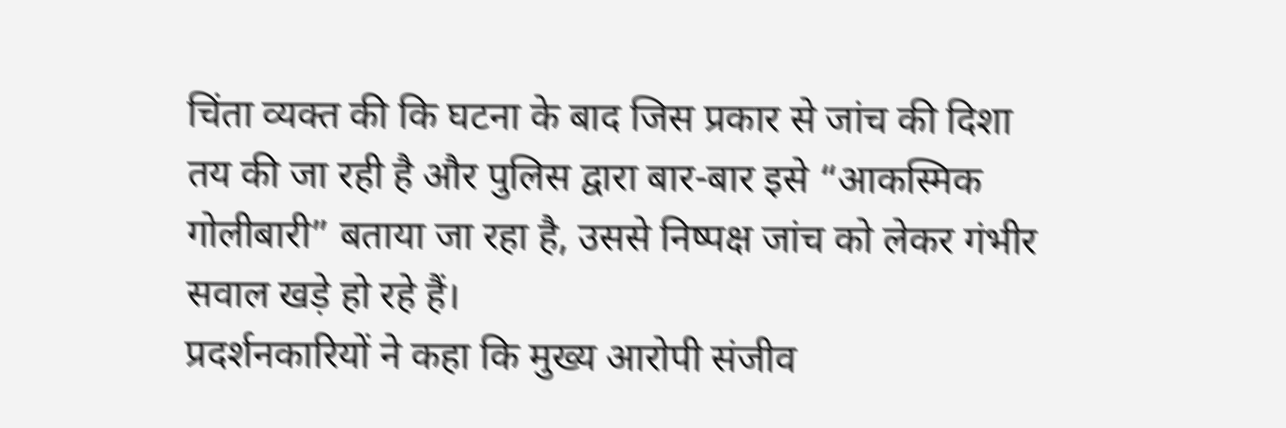चिंता व्यक्त की कि घटना के बाद जिस प्रकार से जांच की दिशा तय की जा रही है और पुलिस द्वारा बार-बार इसे “आकस्मिक गोलीबारी” बताया जा रहा है, उससे निष्पक्ष जांच को लेकर गंभीर सवाल खड़े हो रहे हैं।
प्रदर्शनकारियों ने कहा कि मुख्य आरोपी संजीव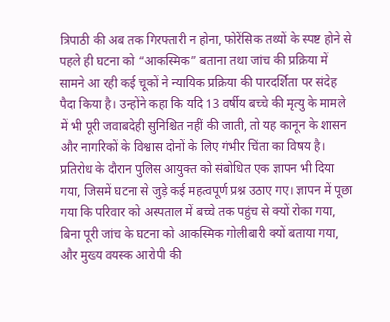त्रिपाठी की अब तक गिरफ्तारी न होना, फोरेंसिक तथ्यों के स्पष्ट होने से पहले ही घटना को “आकस्मिक” बताना तथा जांच की प्रक्रिया में सामने आ रही कई चूकों ने न्यायिक प्रक्रिया की पारदर्शिता पर संदेह पैदा किया है। उन्होंने कहा कि यदि 13 वर्षीय बच्चे की मृत्यु के मामले में भी पूरी जवाबदेही सुनिश्चित नहीं की जाती, तो यह कानून के शासन और नागरिकों के विश्वास दोनों के लिए गंभीर चिंता का विषय है।
प्रतिरोध के दौरान पुलिस आयुक्त को संबोधित एक ज्ञापन भी दिया गया, जिसमें घटना से जुड़े कई महत्वपूर्ण प्रश्न उठाए गए। ज्ञापन में पूछा गया कि परिवार को अस्पताल में बच्चे तक पहुंच से क्यों रोका गया, बिना पूरी जांच के घटना को आकस्मिक गोलीबारी क्यों बताया गया, और मुख्य वयस्क आरोपी की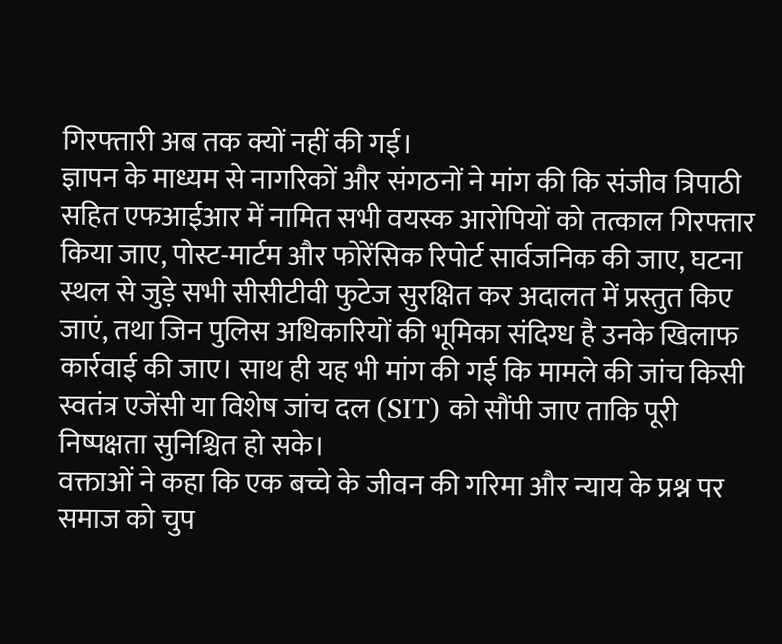गिरफ्तारी अब तक क्यों नहीं की गई।
ज्ञापन के माध्यम से नागरिकों और संगठनों ने मांग की कि संजीव त्रिपाठी सहित एफआईआर में नामित सभी वयस्क आरोपियों को तत्काल गिरफ्तार किया जाए, पोस्ट-मार्टम और फोरेंसिक रिपोर्ट सार्वजनिक की जाए, घटना स्थल से जुड़े सभी सीसीटीवी फुटेज सुरक्षित कर अदालत में प्रस्तुत किए जाएं, तथा जिन पुलिस अधिकारियों की भूमिका संदिग्ध है उनके खिलाफ कार्रवाई की जाए। साथ ही यह भी मांग की गई कि मामले की जांच किसी स्वतंत्र एजेंसी या विशेष जांच दल (SIT) को सौंपी जाए ताकि पूरी निष्पक्षता सुनिश्चित हो सके।
वक्ताओं ने कहा कि एक बच्चे के जीवन की गरिमा और न्याय के प्रश्न पर समाज को चुप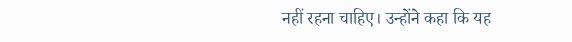नहीं रहना चाहिए। उन्होंने कहा कि यह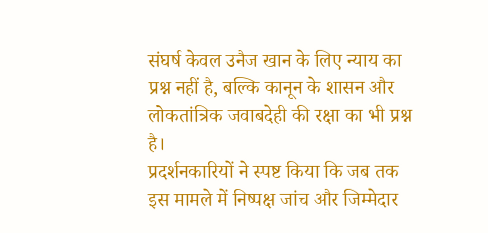संघर्ष केवल उनैज खान के लिए न्याय का प्रश्न नहीं है, बल्कि कानून के शासन और लोकतांत्रिक जवाबदेही की रक्षा का भी प्रश्न है।
प्रदर्शनकारियों ने स्पष्ट किया कि जब तक इस मामले में निष्पक्ष जांच और जिम्मेदार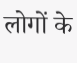लोगों के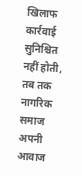खिलाफ कार्रवाई सुनिश्चित नहीं होती, तब तक नागरिक समाज अपनी आवाज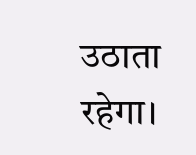उठाता रहेगा।